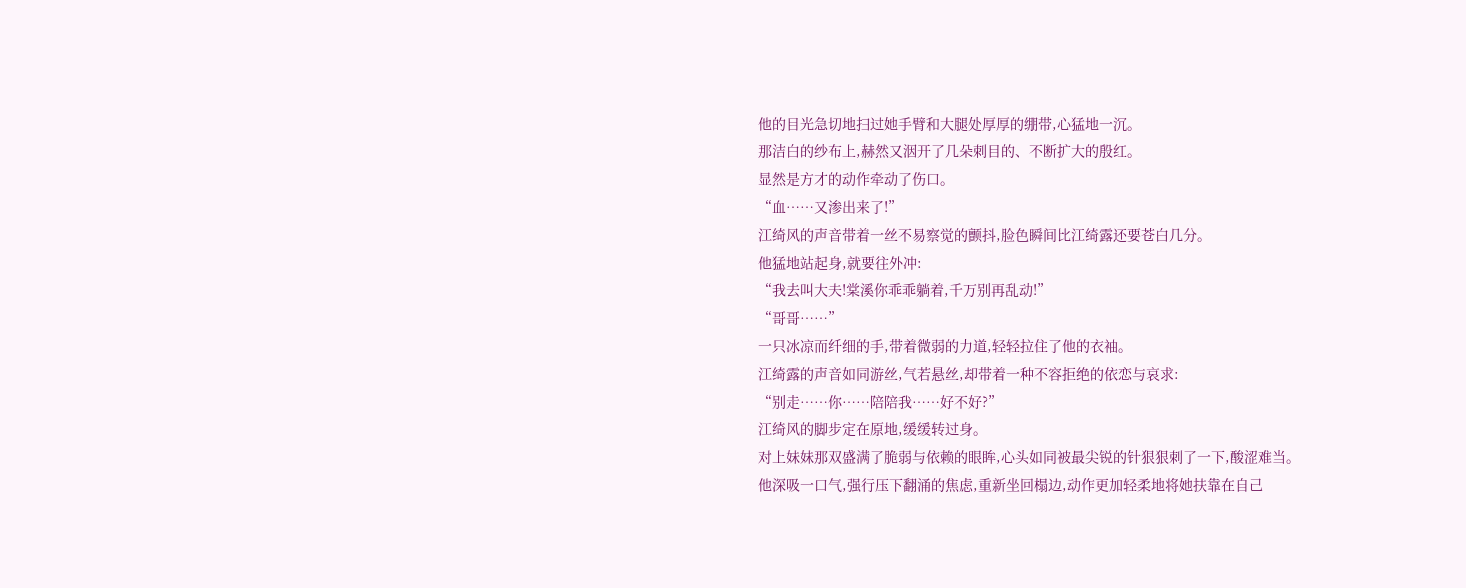他的目光急切地扫过她手臂和大腿处厚厚的绷带,心猛地一沉。
那洁白的纱布上,赫然又洇开了几朵刺目的、不断扩大的殷红。
显然是方才的动作牵动了伤口。
“血……又渗出来了!”
江绮风的声音带着一丝不易察觉的颤抖,脸色瞬间比江绮露还要苍白几分。
他猛地站起身,就要往外冲:
“我去叫大夫!棠溪你乖乖躺着,千万别再乱动!”
“哥哥……”
一只冰凉而纤细的手,带着微弱的力道,轻轻拉住了他的衣袖。
江绮露的声音如同游丝,气若悬丝,却带着一种不容拒绝的依恋与哀求:
“别走……你……陪陪我……好不好?”
江绮风的脚步定在原地,缓缓转过身。
对上妹妹那双盛满了脆弱与依赖的眼眸,心头如同被最尖锐的针狠狠刺了一下,酸涩难当。
他深吸一口气,强行压下翻涌的焦虑,重新坐回榻边,动作更加轻柔地将她扶靠在自己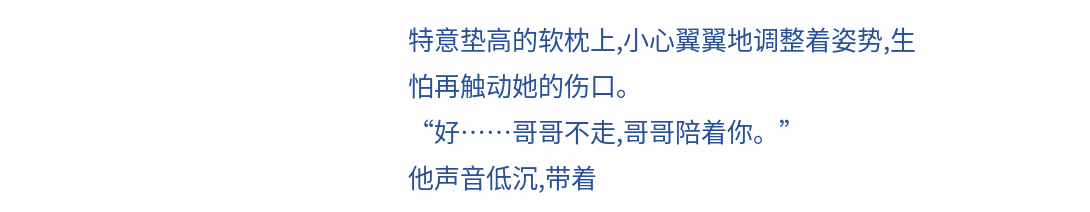特意垫高的软枕上,小心翼翼地调整着姿势,生怕再触动她的伤口。
“好……哥哥不走,哥哥陪着你。”
他声音低沉,带着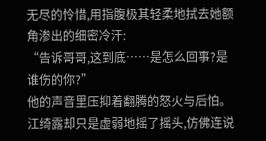无尽的怜惜,用指腹极其轻柔地拭去她额角渗出的细密冷汗:
“告诉哥哥,这到底……是怎么回事?是谁伤的你?”
他的声音里压抑着翻腾的怒火与后怕。
江绮露却只是虚弱地摇了摇头,仿佛连说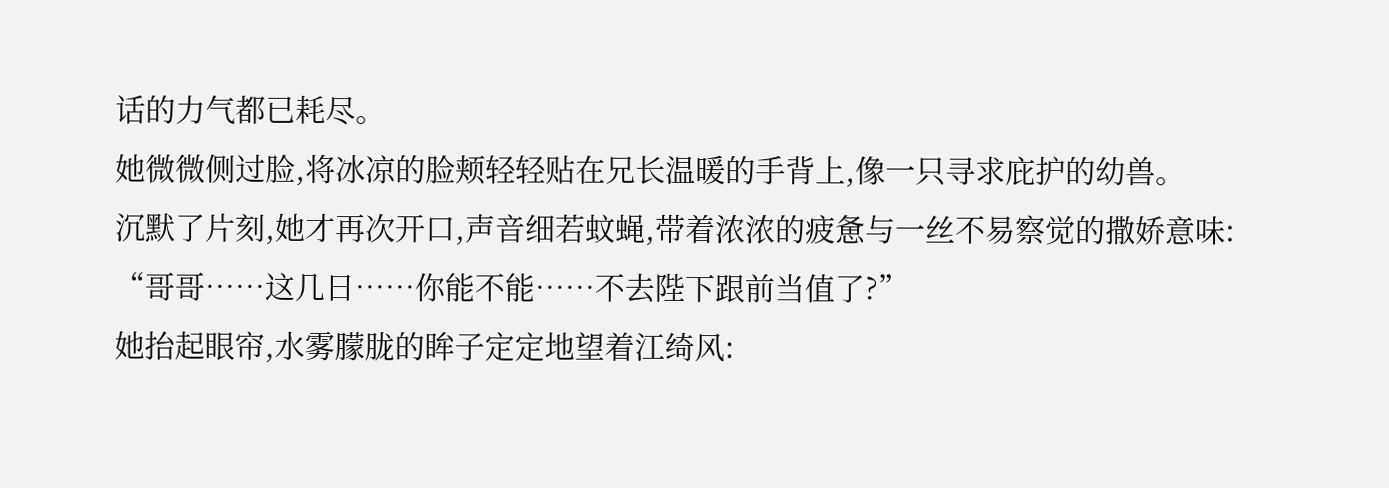话的力气都已耗尽。
她微微侧过脸,将冰凉的脸颊轻轻贴在兄长温暖的手背上,像一只寻求庇护的幼兽。
沉默了片刻,她才再次开口,声音细若蚊蝇,带着浓浓的疲惫与一丝不易察觉的撒娇意味:
“哥哥……这几日……你能不能……不去陛下跟前当值了?”
她抬起眼帘,水雾朦胧的眸子定定地望着江绮风: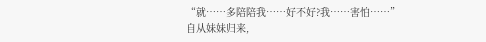“就……多陪陪我……好不好?我……害怕……”
自从妹妹归来,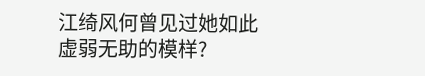江绮风何曾见过她如此虚弱无助的模样?